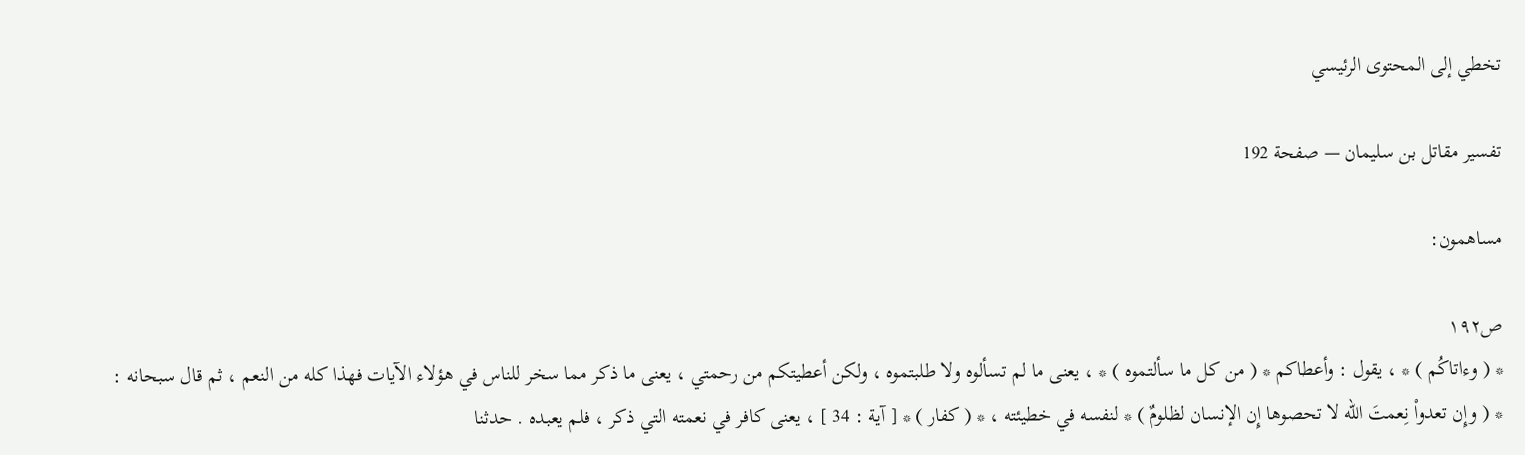تخطي إلى المحتوى الرئيسي

تفسير مقاتل بن سليمان — صفحة 192

مساهمون:

ص١٩٢
* ( وءاتاكُم ) * ، يقول : وأعطاكم * ( من كل ما سألتموه ) * ، يعنى ما لم تسألوه ولا طلبتموه ، ولكن أعطيتكم من رحمتي ، يعنى ما ذكر مما سخر للناس في هؤلاء الآيات فهذا كله من النعم ، ثم قال سبحانه : * ( وإِن تعدواْ نِعمتَ الله لا تحصوها إِن الإنسان لظلومٌ ) * لنفسه في خطيئته ، * ( كفار ) * [ آية : 34 ] ، يعنى كافر في نعمته التي ذكر ، فلم يعبده . حدثنا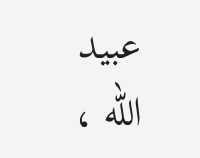عبيد الله ،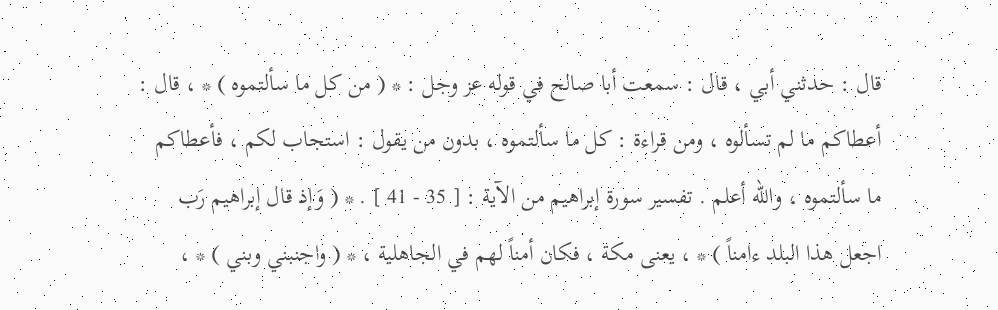قال : حدثني أبي ، قال : سمعت أبا صالح في قوله عز وجل : * ( من كل ما سألتموه ) * ، قال : أعطاكم ما لم تسألوه ، ومن قراءة : كل ما سألتموه ، بدون من يقول : استجاب لكم ، فأعطاكم ما سألتموه ، والله أعلم . تفسير سورة إبراهيم من الآية : [ 35 - 41 ] . * ( وَإذ قال إبراهيم رَب اجعل هذا البلد ءامناً ) * ، يعنى مكة ، فكان أمناً لهم في الجاهلية ، * ( واجنبني وبني ) * ،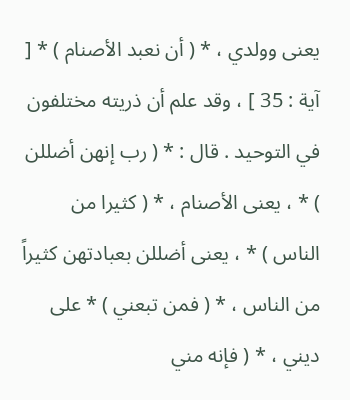يعنى وولدي ، * ( أن نعبد الأصنام ) * [ آية : 35 ] ، وقد علم أن ذريته مختلفون في التوحيد . قال : * ( رب إنهن أضللن ) * ، يعنى الأصنام ، * ( كثيرا من الناس ) * ، يعنى أضللن بعبادتهن كثيراً من الناس ، * ( فمن تبعني ) * على ديني ، * ( فإنه مني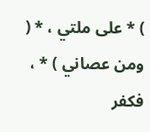) * على ملتي ، * ( ومن عصاني ) * ، فكفر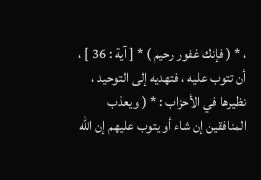، * ( فإنك غفور رحيم ) * [ آية : 36 ] ، أن تتوب عليه ، فتهديه إلى التوحيد ، نظيرها في الأحزاب : * ( ويعذب المنافقين إن شاء أو يتوب عليهم إن الله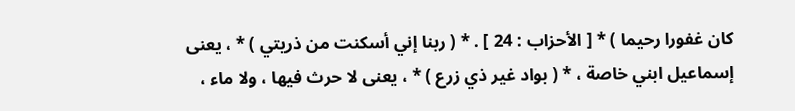كان غفورا رحيما ) * [ الأحزاب : 24 ] . * ( ربنا إني أسكنت من ذريتي ) * ، يعنى إسماعيل ابني خاصة ، * ( بواد غير ذي زرع ) * ، يعنى لا حرث فيها ، ولا ماء ،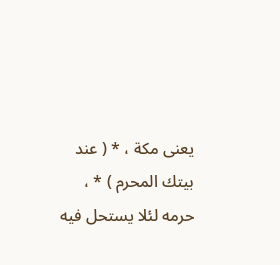يعنى مكة ، * ( عند بيتك المحرم ) * ، حرمه لئلا يستحل فيه